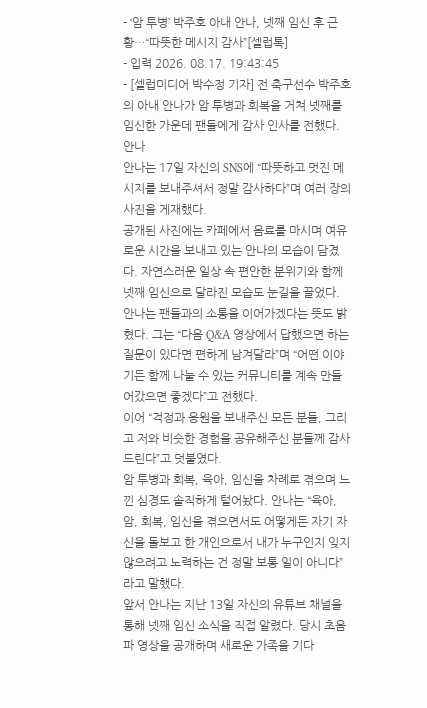- ‘암 투병’ 박주호 아내 안나, 넷째 임신 후 근황…“따뜻한 메시지 감사”[셀럽톡]
- 입력 2026. 08.17. 19:43:45
- [셀럽미디어 박수정 기자] 전 축구선수 박주호의 아내 안나가 암 투병과 회복을 거쳐 넷째를 임신한 가운데 팬들에게 감사 인사를 전했다.
안나
안나는 17일 자신의 SNS에 “따뜻하고 멋진 메시지를 보내주셔서 정말 감사하다”며 여러 장의 사진을 게재했다.
공개된 사진에는 카페에서 음료를 마시며 여유로운 시간을 보내고 있는 안나의 모습이 담겼다. 자연스러운 일상 속 편안한 분위기와 함께 넷째 임신으로 달라진 모습도 눈길을 끌었다.
안나는 팬들과의 소통을 이어가겠다는 뜻도 밝혔다. 그는 “다음 Q&A 영상에서 답했으면 하는 질문이 있다면 편하게 남겨달라”며 “어떤 이야기든 함께 나눌 수 있는 커뮤니티를 계속 만들어갔으면 좋겠다”고 전했다.
이어 “걱정과 응원을 보내주신 모든 분들, 그리고 저와 비슷한 경험을 공유해주신 분들께 감사드린다”고 덧붙였다.
암 투병과 회복, 육아, 임신을 차례로 겪으며 느낀 심경도 솔직하게 털어놨다. 안나는 “육아, 암, 회복, 임신을 겪으면서도 어떻게든 자기 자신을 돌보고 한 개인으로서 내가 누구인지 잊지 않으려고 노력하는 건 정말 보통 일이 아니다”라고 말했다.
앞서 안나는 지난 13일 자신의 유튜브 채널을 통해 넷째 임신 소식을 직접 알렸다. 당시 초음파 영상을 공개하며 새로운 가족을 기다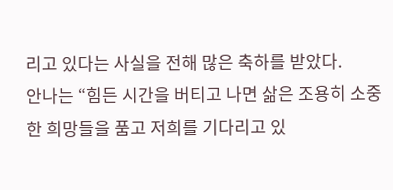리고 있다는 사실을 전해 많은 축하를 받았다.
안나는 “힘든 시간을 버티고 나면 삶은 조용히 소중한 희망들을 품고 저희를 기다리고 있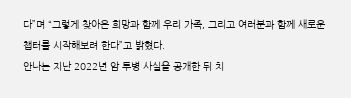다”며 “그렇게 찾아온 희망과 함께 우리 가족, 그리고 여러분과 함께 새로운 챕터를 시작해보려 한다”고 밝혔다.
안나는 지난 2022년 암 투병 사실을 공개한 뒤 치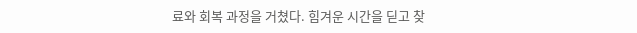료와 회복 과정을 거쳤다. 힘겨운 시간을 딛고 찾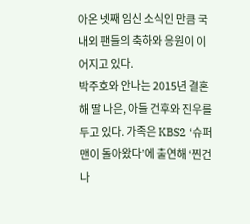아온 넷째 임신 소식인 만큼 국내외 팬들의 축하와 응원이 이어지고 있다.
박주호와 안나는 2015년 결혼해 딸 나은, 아들 건후와 진우를 두고 있다. 가족은 KBS2 ‘슈퍼맨이 돌아왔다’에 출연해 ‘찐건나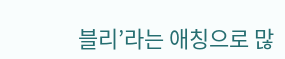블리’라는 애칭으로 많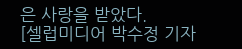은 사랑을 받았다.
[셀럽미디어 박수정 기자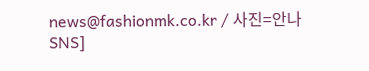news@fashionmk.co.kr / 사진=안나 SNS]